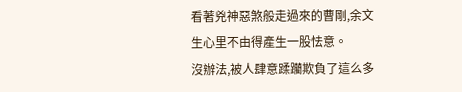看著兇神惡煞般走過來的曹剛,余文生心里不由得產生一股怯意。
沒辦法,被人肆意蹂躪欺負了這么多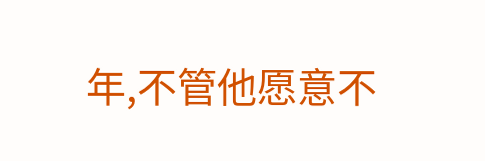年,不管他愿意不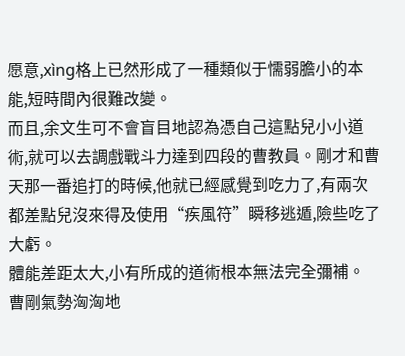愿意,xìng格上已然形成了一種類似于懦弱膽小的本能,短時間內很難改變。
而且,余文生可不會盲目地認為憑自己這點兒小小道術,就可以去調戲戰斗力達到四段的曹教員。剛才和曹天那一番追打的時候,他就已經感覺到吃力了,有兩次都差點兒沒來得及使用“疾風符”瞬移逃遁,險些吃了大虧。
體能差距太大,小有所成的道術根本無法完全彌補。
曹剛氣勢洶洶地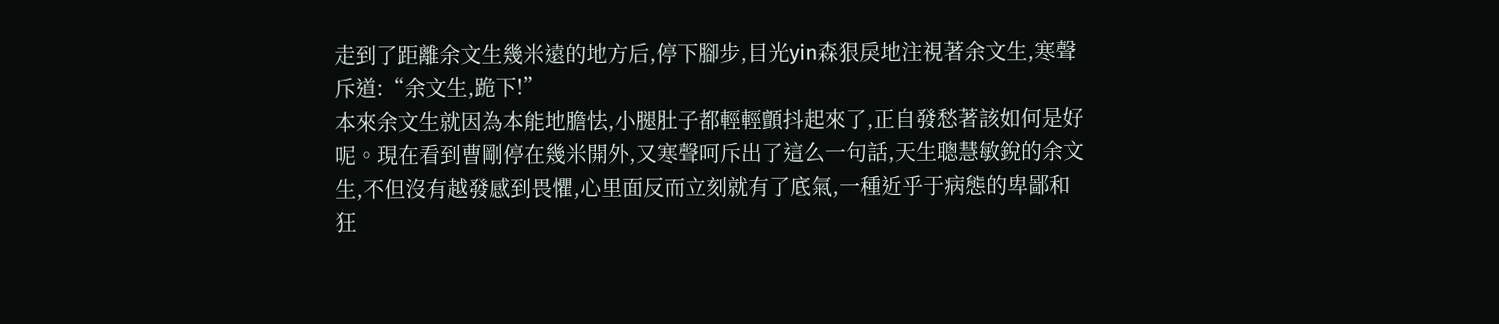走到了距離余文生幾米遠的地方后,停下腳步,目光yin森狠戾地注視著余文生,寒聲斥道:“余文生,跪下!”
本來余文生就因為本能地膽怯,小腿肚子都輕輕顫抖起來了,正自發愁著該如何是好呢。現在看到曹剛停在幾米開外,又寒聲呵斥出了這么一句話,天生聰慧敏銳的余文生,不但沒有越發感到畏懼,心里面反而立刻就有了底氣,一種近乎于病態的卑鄙和狂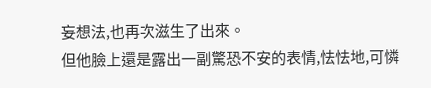妄想法,也再次滋生了出來。
但他臉上還是露出一副驚恐不安的表情,怯怯地,可憐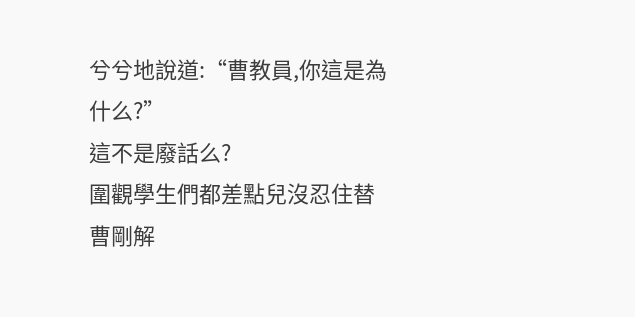兮兮地說道:“曹教員,你這是為什么?”
這不是廢話么?
圍觀學生們都差點兒沒忍住替曹剛解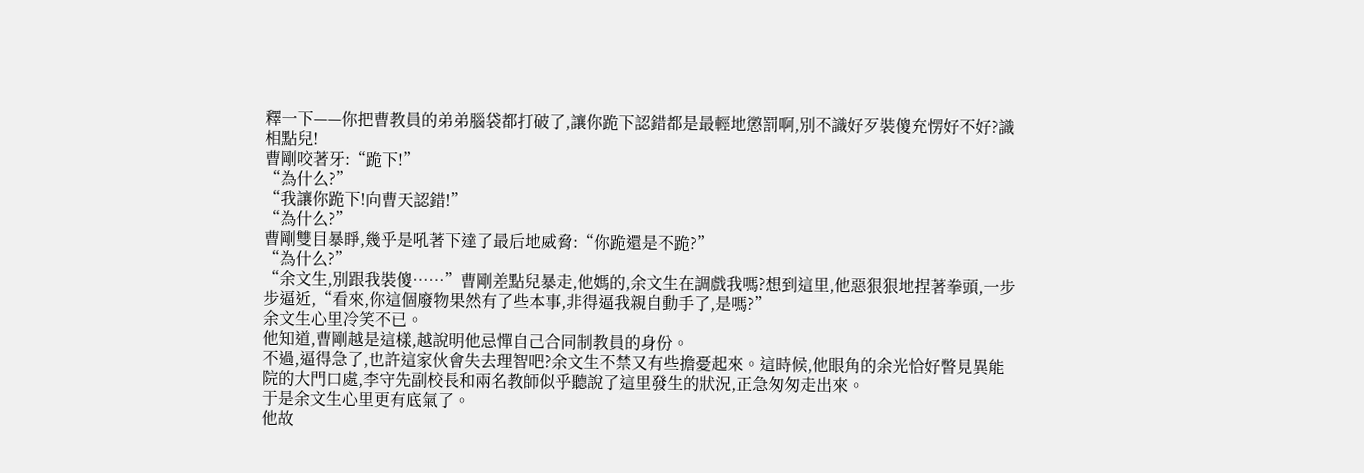釋一下——你把曹教員的弟弟腦袋都打破了,讓你跪下認錯都是最輕地懲罰啊,別不識好歹裝傻充愣好不好?識相點兒!
曹剛咬著牙:“跪下!”
“為什么?”
“我讓你跪下!向曹天認錯!”
“為什么?”
曹剛雙目暴睜,幾乎是吼著下達了最后地威脅:“你跪還是不跪?”
“為什么?”
“余文生,別跟我裝傻……”曹剛差點兒暴走,他媽的,余文生在調戲我嗎?想到這里,他惡狠狠地捏著拳頭,一步步逼近,“看來,你這個廢物果然有了些本事,非得逼我親自動手了,是嗎?”
余文生心里冷笑不已。
他知道,曹剛越是這樣,越說明他忌憚自己合同制教員的身份。
不過,逼得急了,也許這家伙會失去理智吧?余文生不禁又有些擔憂起來。這時候,他眼角的余光恰好瞥見異能院的大門口處,李守先副校長和兩名教師似乎聽說了這里發生的狀況,正急匆匆走出來。
于是余文生心里更有底氣了。
他故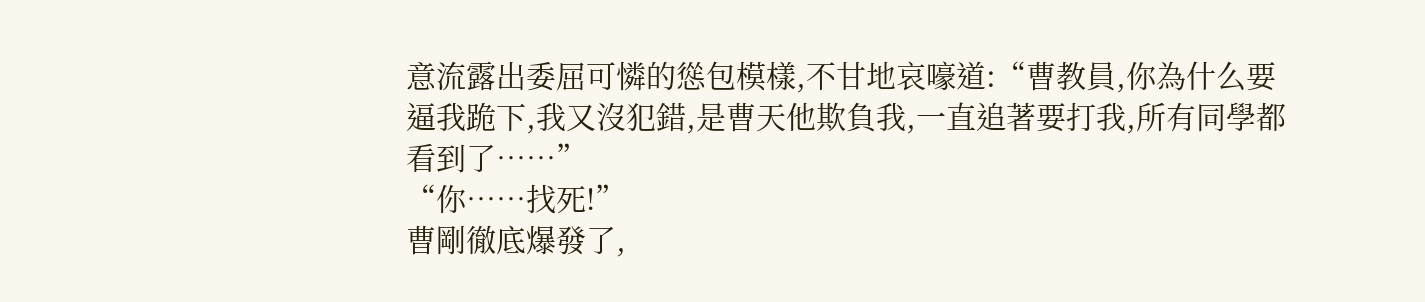意流露出委屈可憐的慫包模樣,不甘地哀嚎道:“曹教員,你為什么要逼我跪下,我又沒犯錯,是曹天他欺負我,一直追著要打我,所有同學都看到了……”
“你……找死!”
曹剛徹底爆發了,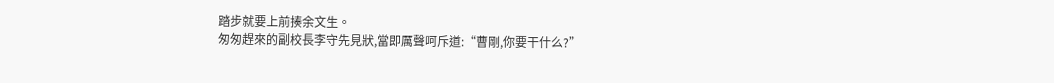踏步就要上前揍余文生。
匆匆趕來的副校長李守先見狀,當即厲聲呵斥道:“曹剛,你要干什么?”